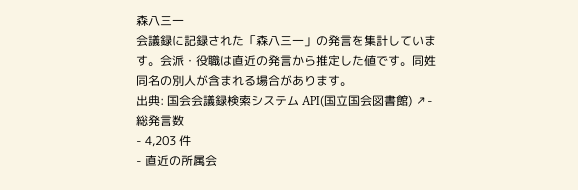森八三一
会議録に記録された「森八三一」の発言を集計しています。会派・役職は直近の発言から推定した値です。同姓同名の別人が含まれる場合があります。
出典: 国会会議録検索システム API(国立国会図書館) ↗- 総発言数
- 4,203 件
- 直近の所属会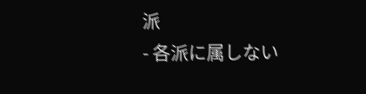派
- 各派に属しない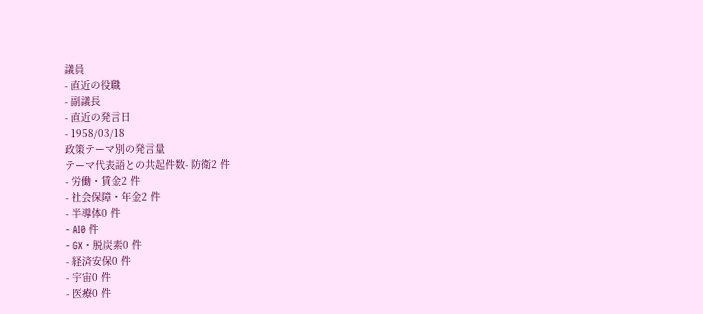議員
- 直近の役職
- 副議長
- 直近の発言日
- 1958/03/18
政策テーマ別の発言量
テーマ代表語との共起件数- 防衛2 件
- 労働・賃金2 件
- 社会保障・年金2 件
- 半導体0 件
- AI0 件
- GX・脱炭素0 件
- 経済安保0 件
- 宇宙0 件
- 医療0 件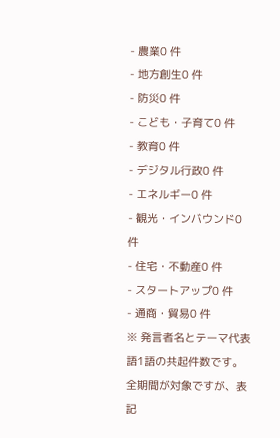- 農業0 件
- 地方創生0 件
- 防災0 件
- こども・子育て0 件
- 教育0 件
- デジタル行政0 件
- エネルギー0 件
- 観光・インバウンド0 件
- 住宅・不動産0 件
- スタートアップ0 件
- 通商・貿易0 件
※ 発言者名とテーマ代表語1語の共起件数です。全期間が対象ですが、表記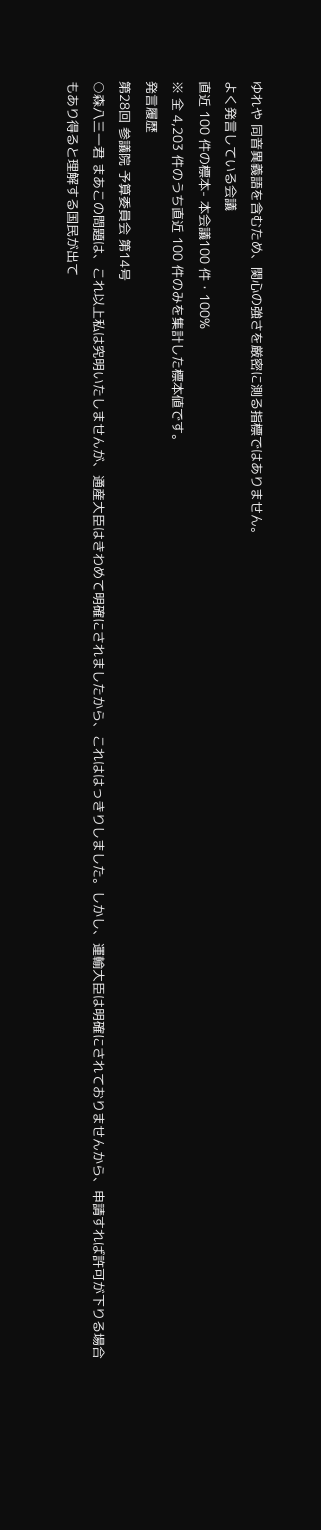ゆれや 同音異義語を含むため、関心の強さを厳密に測る指標ではありません。
よく発言している会議
直近 100 件の標本- 本会議100 件・100%
※ 全 4,203 件のうち直近 100 件のみを集計した標本値です。
発言履歴
第28回 参議院 予算委員会 第14号
○森八三一君 まあこの問題は、これ以上私は究明いたしませんが、通産大臣はきわめて明確にされましたから、これははっきりしました。しかし、運輸大臣は明確にされておりませんから、申請すれば許可が下りる場合もあり得ると理解する国民が出て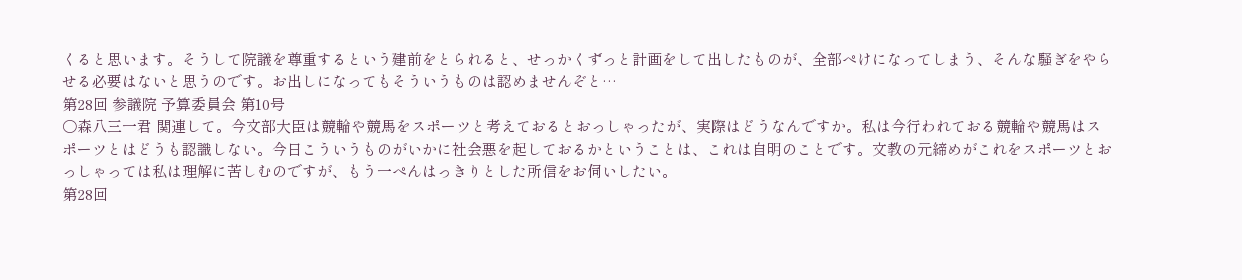くると思います。そうして院議を尊重するという建前をとられると、せっかくずっと計画をして出したものが、全部ぺけになってしまう、そんな騒ぎをやらせる必要はないと思うのです。お出しになってもそういうものは認めませんぞと…
第28回 参議院 予算委員会 第10号
○森八三一君 関連して。今文部大臣は競輪や競馬をスポーツと考えておるとおっしゃったが、実際はどうなんですか。私は今行われておる競輪や競馬はスポーツとはどうも認識しない。今日こういうものがいかに社会悪を起しておるかということは、これは自明のことです。文教の元締めがこれをスポーツとおっしゃっては私は理解に苦しむのですが、もう一ぺんはっきりとした所信をお伺いしたい。
第28回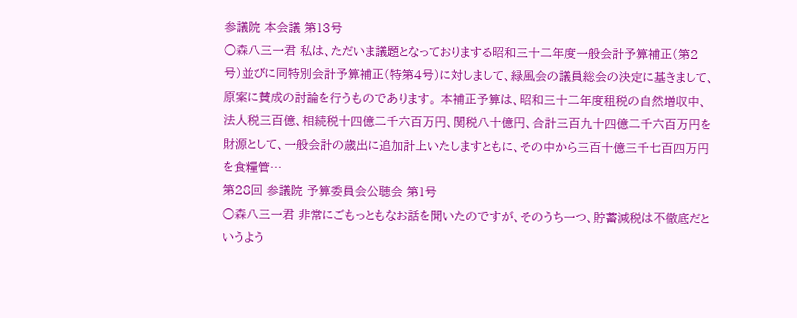参議院 本会議 第13号
○森八三一君 私は、ただいま議題となっておりまする昭和三十二年度一般会計予算補正(第2号)並びに同特別会計予算補正(特第4号)に対しまして、緑風会の議員総会の決定に基きまして、原案に賛成の討論を行うものであります。 本補正予算は、昭和三十二年度租税の自然増収中、法人税三百億、相続税十四億二千六百万円、関税八十億円、合計三百九十四億二千六百万円を財源として、一般会計の歳出に追加計上いたしますともに、その中から三百十億三千七百四万円を食糧管…
第28回 参議院 予算委員会公聴会 第1号
○森八三一君 非常にごもっともなお話を聞いたのですが、そのうち一つ、貯蓄減税は不徹底だというよう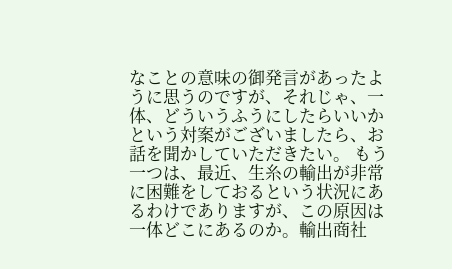なことの意味の御発言があったように思うのですが、それじゃ、一体、どういうふうにしたらいいかという対案がございましたら、お話を聞かしていただきたい。 もう一つは、最近、生糸の輸出が非常に困難をしておるという状況にあるわけでありますが、この原因は一体どこにあるのか。輸出商社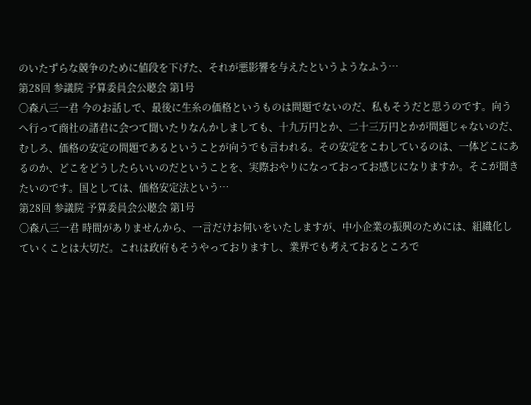のいたずらな競争のために値段を下げた、それが悪影響を与えたというようなふう…
第28回 参議院 予算委員会公聴会 第1号
○森八三一君 今のお話しで、最後に生糸の価格というものは問題でないのだ、私もそうだと思うのです。向うへ行って商社の諸君に会つて聞いたりなんかしましても、十九万円とか、二十三万円とかが問題じゃないのだ、むしろ、価格の安定の問題であるということが向うでも言われる。その安定をこわしているのは、一体どこにあるのか、どこをどうしたらいいのだということを、実際おやりになっておってお感じになりますか。そこが聞きたいのです。国としては、価格安定法という…
第28回 参議院 予算委員会公聴会 第1号
○森八三一君 時間がありませんから、一言だけお伺いをいたしますが、中小企業の振興のためには、組織化していくことは大切だ。これは政府もそうやっておりますし、業界でも考えておるところで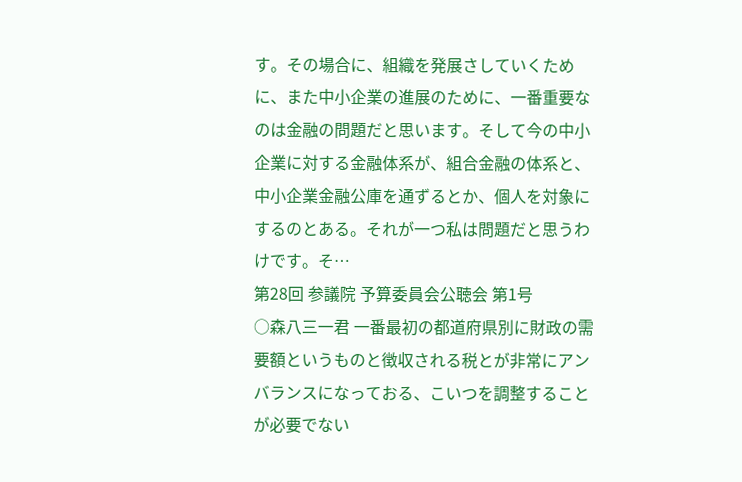す。その場合に、組織を発展さしていくために、また中小企業の進展のために、一番重要なのは金融の問題だと思います。そして今の中小企業に対する金融体系が、組合金融の体系と、中小企業金融公庫を通ずるとか、個人を対象にするのとある。それが一つ私は問題だと思うわけです。そ…
第28回 参議院 予算委員会公聴会 第1号
○森八三一君 一番最初の都道府県別に財政の需要額というものと徴収される税とが非常にアンバランスになっておる、こいつを調整することが必要でない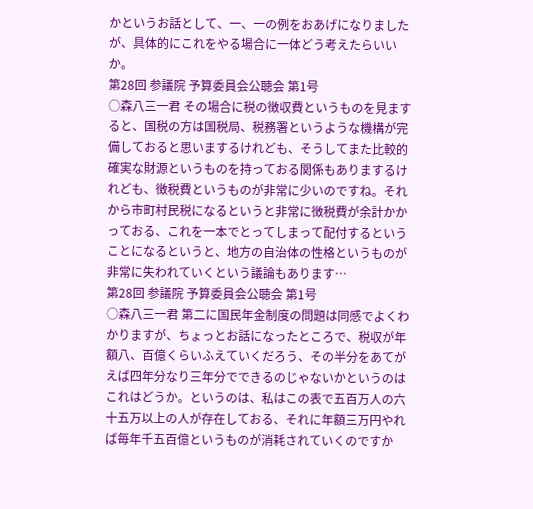かというお話として、一、一の例をおあげになりましたが、具体的にこれをやる場合に一体どう考えたらいいか。
第28回 参議院 予算委員会公聴会 第1号
○森八三一君 その場合に税の徴収費というものを見ますると、国税の方は国税局、税務署というような機構が完備しておると思いまするけれども、そうしてまた比較的確実な財源というものを持っておる関係もありまするけれども、徴税費というものが非常に少いのですね。それから市町村民税になるというと非常に徴税費が余計かかっておる、これを一本でとってしまって配付するということになるというと、地方の自治体の性格というものが非常に失われていくという議論もあります…
第28回 参議院 予算委員会公聴会 第1号
○森八三一君 第二に国民年金制度の問題は同感でよくわかりますが、ちょっとお話になったところで、税収が年額八、百億くらいふえていくだろう、その半分をあてがえば四年分なり三年分でできるのじゃないかというのはこれはどうか。というのは、私はこの表で五百万人の六十五万以上の人が存在しておる、それに年額三万円やれば毎年千五百億というものが消耗されていくのですか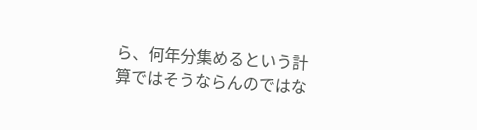ら、何年分集めるという計算ではそうならんのではな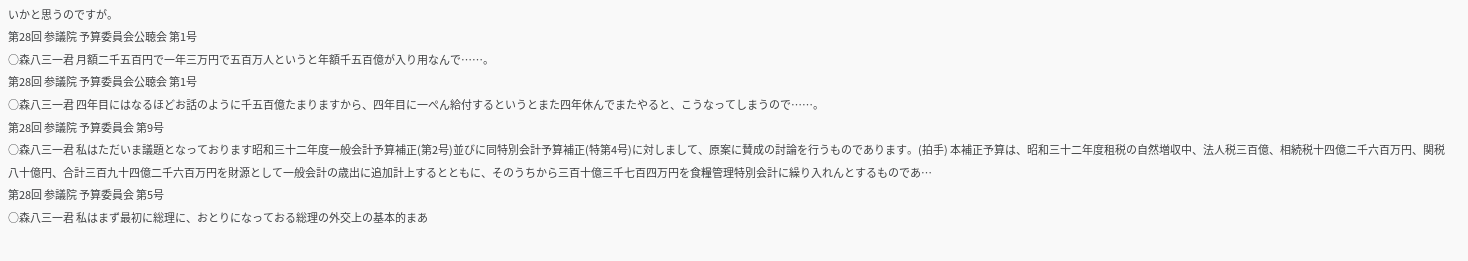いかと思うのですが。
第28回 参議院 予算委員会公聴会 第1号
○森八三一君 月額二千五百円で一年三万円で五百万人というと年額千五百億が入り用なんで……。
第28回 参議院 予算委員会公聴会 第1号
○森八三一君 四年目にはなるほどお話のように千五百億たまりますから、四年目に一ぺん給付するというとまた四年休んでまたやると、こうなってしまうので……。
第28回 参議院 予算委員会 第9号
○森八三一君 私はただいま議題となっております昭和三十二年度一般会計予算補正(第2号)並びに同特別会計予算補正(特第4号)に対しまして、原案に賛成の討論を行うものであります。(拍手) 本補正予算は、昭和三十二年度租税の自然増収中、法人税三百億、相続税十四億二千六百万円、関税八十億円、合計三百九十四億二千六百万円を財源として一般会計の歳出に追加計上するとともに、そのうちから三百十億三千七百四万円を食糧管理特別会計に繰り入れんとするものであ…
第28回 参議院 予算委員会 第5号
○森八三一君 私はまず最初に総理に、おとりになっておる総理の外交上の基本的まあ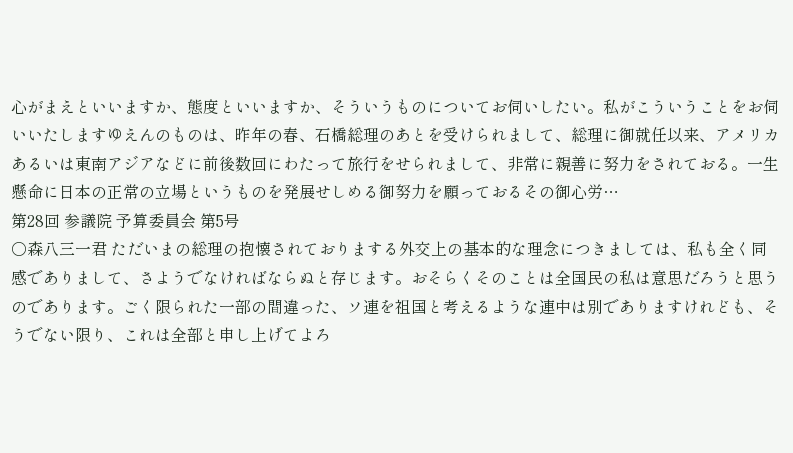心がまえといいますか、態度といいますか、そういうものについてお伺いしたい。私がこういうことをお伺いいたしますゆえんのものは、昨年の春、石橋総理のあとを受けられまして、総理に御就任以来、アメリカあるいは東南アジアなどに前後数回にわたって旅行をせられまして、非常に親善に努力をされておる。一生懸命に日本の正常の立場というものを発展せしめる御努力を願っておるその御心労…
第28回 参議院 予算委員会 第5号
○森八三一君 ただいまの総理の抱懐されておりまする外交上の基本的な理念につきましては、私も全く同感でありまして、さようでなければならぬと存じます。おそらくそのことは全国民の私は意思だろうと思うのであります。ごく限られた一部の間違った、ソ連を祖国と考えるような連中は別でありますけれども、そうでない限り、これは全部と申し上げてよろ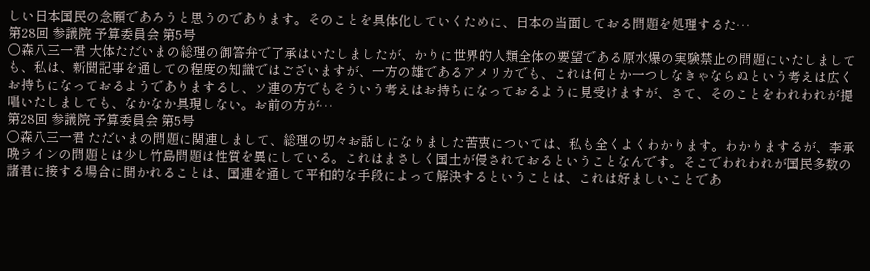しい日本国民の念願であろうと思うのであります。そのことを具体化していくために、日本の当面しておる問題を処理するた…
第28回 参議院 予算委員会 第5号
○森八三一君 大体ただいまの総理の御答弁で了承はいたしましたが、かりに世界的人類全体の要望である原水爆の実験禁止の問題にいたしましても、私は、新聞記事を通しての程度の知識ではございますが、一方の雄であるアメリカでも、これは何とか一つしなきゃならぬという考えは広くお持ちになっておるようでありまするし、ソ連の方でもそういう考えはお持ちになっておるように見受けますが、さて、そのことをわれわれが提唱いたしましても、なかなか具現しない。お前の方が…
第28回 参議院 予算委員会 第5号
○森八三一君 ただいまの問題に関連しまして、総理の切々お話しになりました苦衷については、私も全くよくわかります。わかりまするが、李承晩ラインの問題とは少し竹島問題は性質を異にしている。これはまさしく国土が侵されておるということなんです。そこでわれわれが国民多数の諸君に接する場合に聞かれることは、国連を通して平和的な手段によって解決するということは、これは好ましいことであ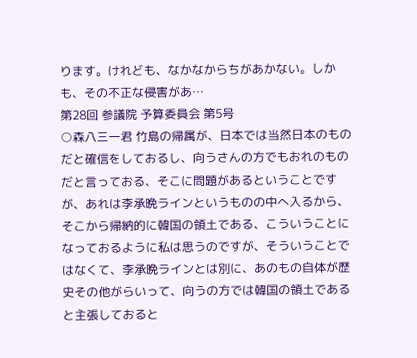ります。けれども、なかなからちがあかない。しかも、その不正な侵害があ…
第28回 参議院 予算委員会 第5号
○森八三一君 竹島の帰属が、日本では当然日本のものだと確信をしておるし、向うさんの方でもおれのものだと言っておる、そこに問題があるということですが、あれは李承晩ラインというものの中へ入るから、そこから帰納的に韓国の領土である、こういうことになっておるように私は思うのですが、そういうことではなくて、李承晩ラインとは別に、あのもの自体が歴史その他がらいって、向うの方では韓国の領土であると主張しておると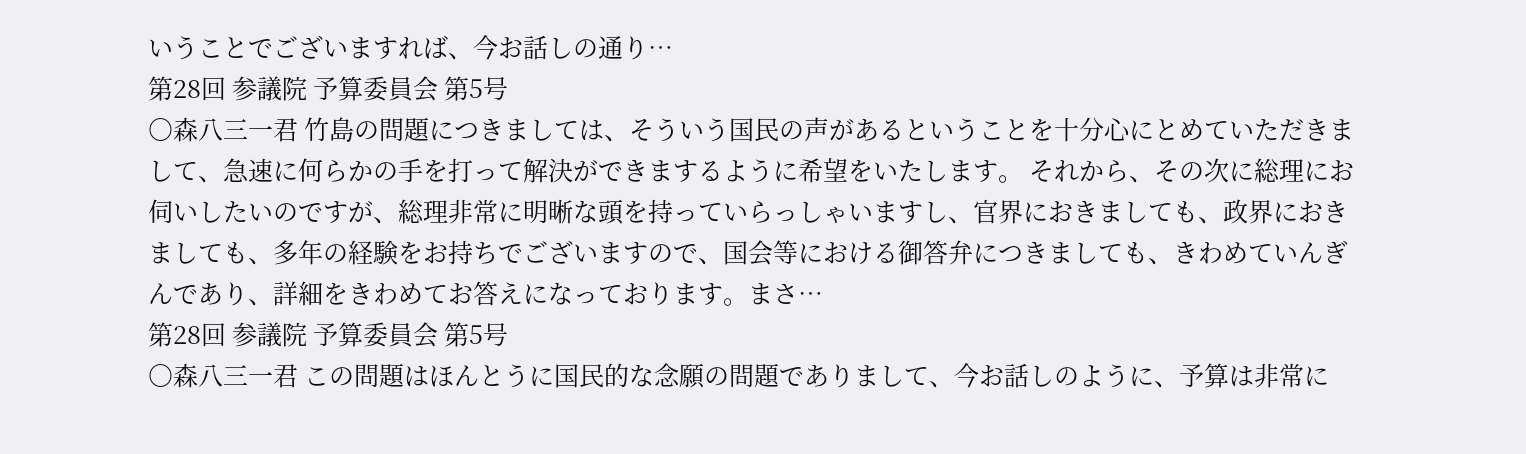いうことでございますれば、今お話しの通り…
第28回 参議院 予算委員会 第5号
○森八三一君 竹島の問題につきましては、そういう国民の声があるということを十分心にとめていただきまして、急速に何らかの手を打って解決ができまするように希望をいたします。 それから、その次に総理にお伺いしたいのですが、総理非常に明晰な頭を持っていらっしゃいますし、官界におきましても、政界におきましても、多年の経験をお持ちでございますので、国会等における御答弁につきましても、きわめていんぎんであり、詳細をきわめてお答えになっております。まさ…
第28回 参議院 予算委員会 第5号
○森八三一君 この問題はほんとうに国民的な念願の問題でありまして、今お話しのように、予算は非常に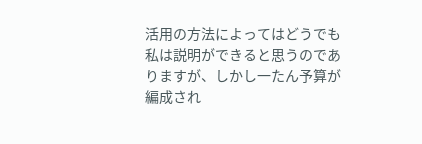活用の方法によってはどうでも私は説明ができると思うのでありますが、しかし一たん予算が編成され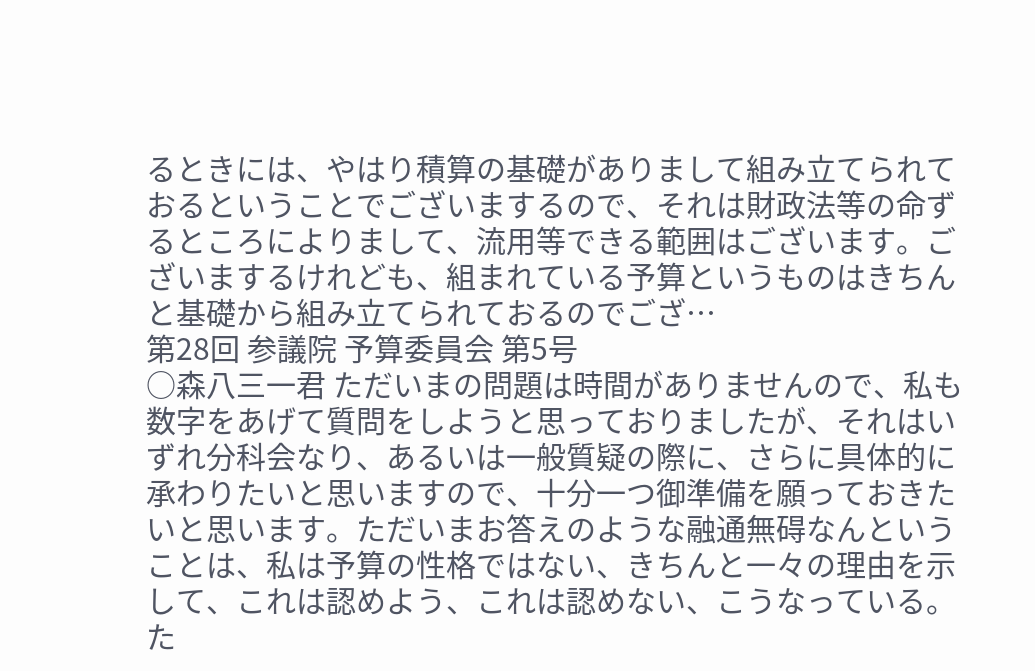るときには、やはり積算の基礎がありまして組み立てられておるということでございまするので、それは財政法等の命ずるところによりまして、流用等できる範囲はございます。ございまするけれども、組まれている予算というものはきちんと基礎から組み立てられておるのでござ…
第28回 参議院 予算委員会 第5号
○森八三一君 ただいまの問題は時間がありませんので、私も数字をあげて質問をしようと思っておりましたが、それはいずれ分科会なり、あるいは一般質疑の際に、さらに具体的に承わりたいと思いますので、十分一つ御準備を願っておきたいと思います。ただいまお答えのような融通無碍なんということは、私は予算の性格ではない、きちんと一々の理由を示して、これは認めよう、これは認めない、こうなっている。た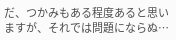だ、つかみもある程度あると思いますが、それでは問題にならぬ…